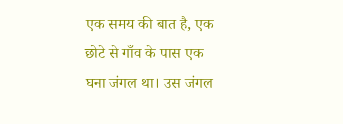एक समय की बात है, एक छोटे से गाँव के पास एक घना जंगल था। उस जंगल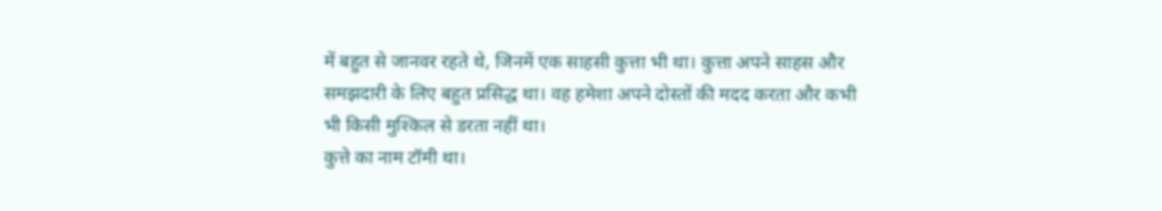में बहुत से जानवर रहते थे, जिनमें एक साहसी कुत्ता भी था। कुत्ता अपने साहस और समझदारी के लिए बहुत प्रसिद्ध था। वह हमेशा अपने दोस्तों की मदद करता और कभी भी किसी मुश्किल से डरता नहीं था।
कुत्ते का नाम टॉमी था।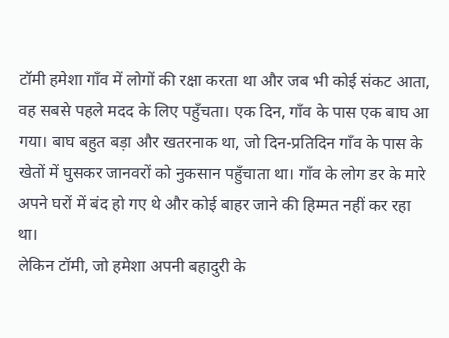टॉमी हमेशा गाँव में लोगों की रक्षा करता था और जब भी कोई संकट आता, वह सबसे पहले मदद के लिए पहुँचता। एक दिन, गाँव के पास एक बाघ आ गया। बाघ बहुत बड़ा और खतरनाक था, जो दिन-प्रतिदिन गाँव के पास के खेतों में घुसकर जानवरों को नुकसान पहुँचाता था। गाँव के लोग डर के मारे अपने घरों में बंद हो गए थे और कोई बाहर जाने की हिम्मत नहीं कर रहा था।
लेकिन टॉमी, जो हमेशा अपनी बहादुरी के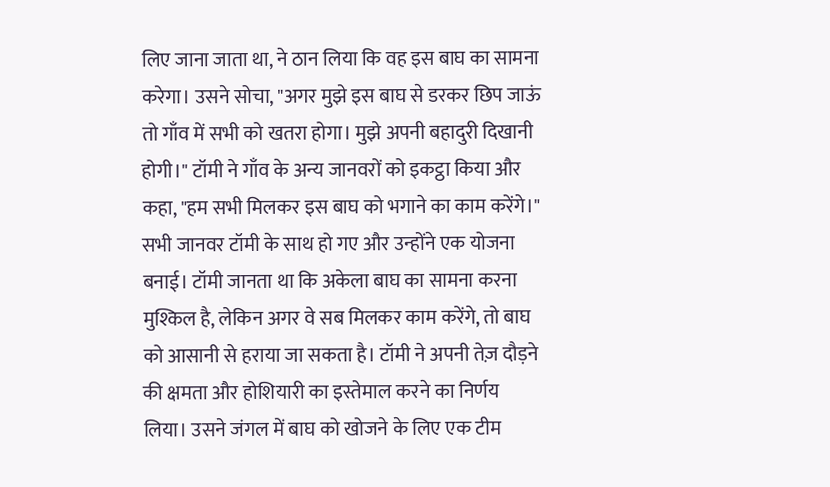लिए जाना जाता था, ने ठान लिया कि वह इस बाघ का सामना करेगा। उसने सोचा, "अगर मुझे इस बाघ से डरकर छिप जाऊं तो गाँव में सभी को खतरा होगा। मुझे अपनी बहादुरी दिखानी होगी।" टॉमी ने गाँव के अन्य जानवरों को इकट्ठा किया और कहा, "हम सभी मिलकर इस बाघ को भगाने का काम करेंगे।"
सभी जानवर टॉमी के साथ हो गए और उन्होंने एक योजना बनाई। टॉमी जानता था कि अकेला बाघ का सामना करना मुश्किल है, लेकिन अगर वे सब मिलकर काम करेंगे, तो बाघ को आसानी से हराया जा सकता है। टॉमी ने अपनी तेज़ दौड़ने की क्षमता और होशियारी का इस्तेमाल करने का निर्णय लिया। उसने जंगल में बाघ को खोजने के लिए एक टीम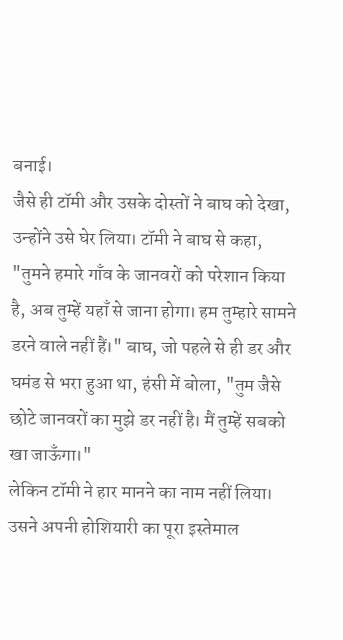बनाई।
जैसे ही टॉमी और उसके दोस्तों ने बाघ को देखा, उन्होंने उसे घेर लिया। टॉमी ने बाघ से कहा, "तुमने हमारे गाँव के जानवरों को परेशान किया है, अब तुम्हें यहाँ से जाना होगा। हम तुम्हारे सामने डरने वाले नहीं हैं।" बाघ, जो पहले से ही डर और घमंड से भरा हुआ था, हंसी में बोला, "तुम जैसे छोटे जानवरों का मुझे डर नहीं है। मैं तुम्हें सबको खा जाऊँगा।"
लेकिन टॉमी ने हार मानने का नाम नहीं लिया। उसने अपनी होशियारी का पूरा इस्तेमाल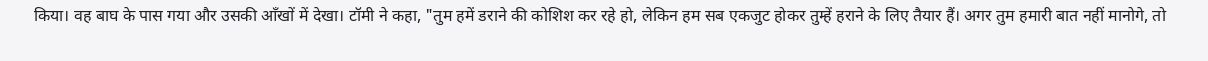किया। वह बाघ के पास गया और उसकी आँखों में देखा। टॉमी ने कहा, "तुम हमें डराने की कोशिश कर रहे हो, लेकिन हम सब एकजुट होकर तुम्हें हराने के लिए तैयार हैं। अगर तुम हमारी बात नहीं मानोगे, तो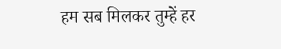हम सब मिलकर तुम्हें हर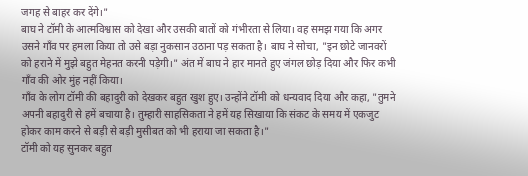जगह से बाहर कर देंगे।"
बाघ ने टॉमी के आत्मविश्वास को देखा और उसकी बातों को गंभीरता से लिया। वह समझ गया कि अगर उसने गाँव पर हमला किया तो उसे बड़ा नुकसान उठाना पड़ सकता है। बाघ ने सोचा, "इन छोटे जानवरों को हराने में मुझे बहुत मेहनत करनी पड़ेगी।" अंत में बाघ ने हार मानते हुए जंगल छोड़ दिया और फिर कभी गाँव की ओर मुंह नहीं किया।
गाँव के लोग टॉमी की बहादुरी को देखकर बहुत खुश हुए। उन्होंने टॉमी को धन्यवाद दिया और कहा, "तुमने अपनी बहादुरी से हमें बचाया है। तुम्हारी साहसिकता ने हमें यह सिखाया कि संकट के समय में एकजुट होकर काम करने से बड़ी से बड़ी मुसीबत को भी हराया जा सकता है।"
टॉमी को यह सुनकर बहुत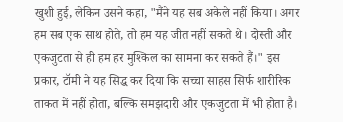खुशी हुई, लेकिन उसने कहा, "मैंने यह सब अकेले नहीं किया। अगर हम सब एक साथ होते, तो हम यह जीत नहीं सकते थे। दोस्ती और एकजुटता से ही हम हर मुश्किल का सामना कर सकते हैं।" इस प्रकार, टॉमी ने यह सिद्ध कर दिया कि सच्चा साहस सिर्फ शारीरिक ताकत में नहीं होता, बल्कि समझदारी और एकजुटता में भी होता है।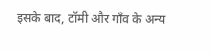इसके बाद, टॉमी और गाँव के अन्य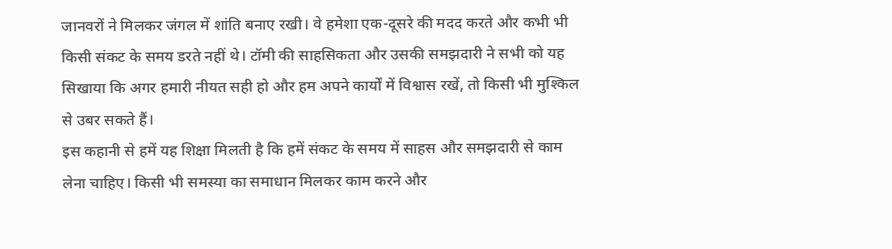जानवरों ने मिलकर जंगल में शांति बनाए रखी। वे हमेशा एक-दूसरे की मदद करते और कभी भी किसी संकट के समय डरते नहीं थे। टॉमी की साहसिकता और उसकी समझदारी ने सभी को यह सिखाया कि अगर हमारी नीयत सही हो और हम अपने कार्यों में विश्वास रखें, तो किसी भी मुश्किल से उबर सकते हैं।
इस कहानी से हमें यह शिक्षा मिलती है कि हमें संकट के समय में साहस और समझदारी से काम लेना चाहिए। किसी भी समस्या का समाधान मिलकर काम करने और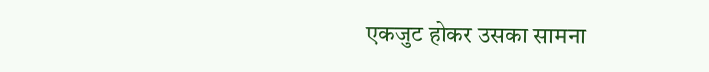एकजुट होकर उसका सामना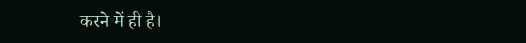करने में ही है।